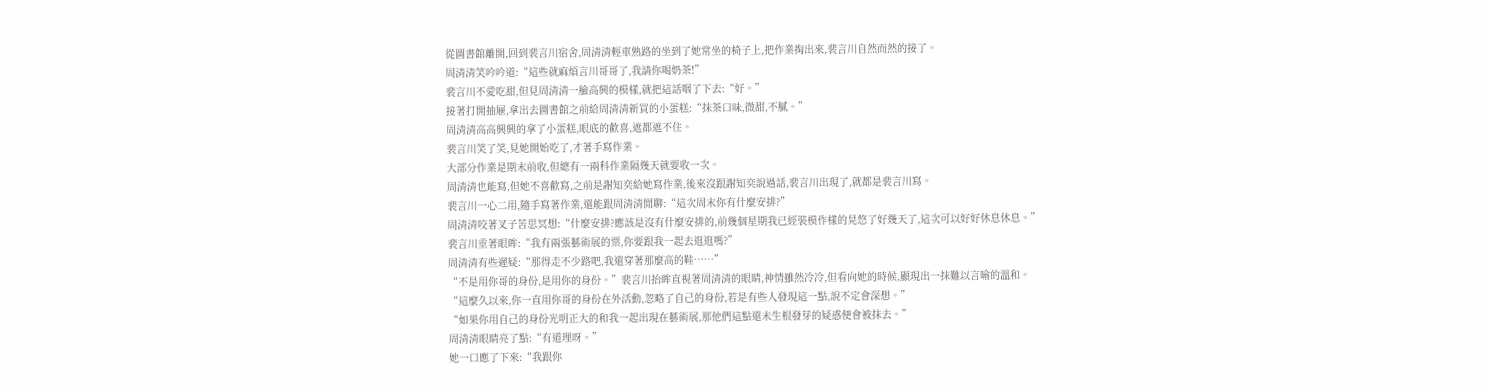從圖書館離開,回到裴言川宿舍,周清清輕車熟路的坐到了她常坐的椅子上,把作業掏出來,裴言川自然而然的接了。
周清清笑吟吟道:“這些就麻煩言川哥哥了,我請你喝奶茶!”
裴言川不愛吃甜,但見周清清一臉高興的模樣,就把這話咽了下去:“好。”
接著打開抽屜,拿出去圖書館之前給周清清新買的小蛋糕:“抹茶口味,微甜,不膩。”
周清清高高興興的拿了小蛋糕,眼底的歡喜,遮都遮不住。
裴言川笑了笑,見她開始吃了,才著手寫作業。
大部分作業是期末前收,但總有一兩科作業隔幾天就要收一次。
周清清也能寫,但她不喜歡寫,之前是謝知奕給她寫作業,後來沒跟謝知奕說過話,裴言川出現了,就都是裴言川寫。
裴言川一心二用,隨手寫著作業,還能跟周清清閒聊:“這次周末你有什麼安排?”
周清清咬著叉子苦思冥想:“什麼安排?應該是沒有什麼安排的,前幾個星期我已經裝模作樣的晃悠了好幾天了,這次可以好好休息休息。”
裴言川垂著眼眸:“我有兩張藝術展的票,你要跟我一起去逛逛嗎?”
周清清有些遲疑:“那得走不少路吧,我還穿著那麼高的鞋……”
“不是用你哥的身份,是用你的身份。”裴言川抬眸直視著周清清的眼睛,神情雖然冷冷,但看向她的時候,顯現出一抹難以言喻的溫和。
“這麼久以來,你一直用你哥的身份在外活動,忽略了自己的身份,若是有些人發現這一點,說不定會深想。”
“如果你用自己的身份光明正大的和我一起出現在藝術展,那他們這點還未生根發芽的疑惑便會被抹去。”
周清清眼睛亮了點:“有道理呀。”
她一口應了下來:“我跟你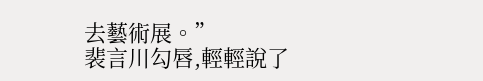去藝術展。”
裴言川勾唇,輕輕說了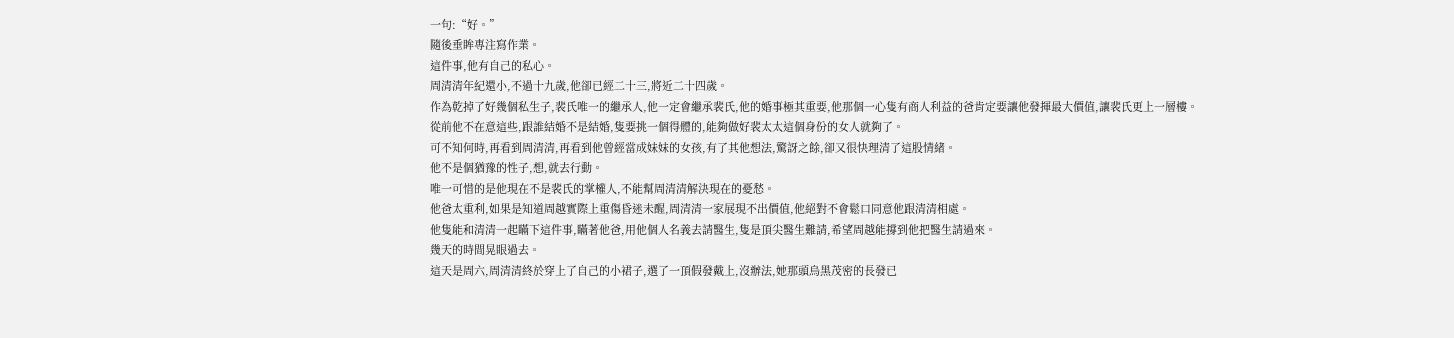一句:“好。”
隨後垂眸專注寫作業。
這件事,他有自己的私心。
周清清年紀還小,不過十九歲,他卻已經二十三,將近二十四歲。
作為乾掉了好幾個私生子,裴氏唯一的繼承人,他一定會繼承裴氏,他的婚事極其重要,他那個一心隻有商人利益的爸肯定要讓他發揮最大價值,讓裴氏更上一層樓。
從前他不在意這些,跟誰結婚不是結婚,隻要挑一個得體的,能夠做好裴太太這個身份的女人就夠了。
可不知何時,再看到周清清,再看到他曾經當成妹妹的女孩,有了其他想法,驚訝之餘,卻又很快理清了這股情緒。
他不是個猶豫的性子,想,就去行動。
唯一可惜的是他現在不是裴氏的掌權人,不能幫周清清解決現在的憂愁。
他爸太重利,如果是知道周越實際上重傷昏迷未醒,周清清一家展現不出價值,他絕對不會鬆口同意他跟清清相處。
他隻能和清清一起瞞下這件事,瞞著他爸,用他個人名義去請醫生,隻是頂尖醫生難請,希望周越能撐到他把醫生請過來。
幾天的時間晃眼過去。
這天是周六,周清清終於穿上了自己的小裙子,選了一頂假發戴上,沒辦法,她那頭烏黑茂密的長發已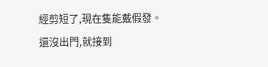經剪短了,現在隻能戴假發。
還沒出門,就接到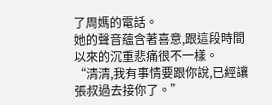了周媽的電話。
她的聲音蘊含著喜意,跟這段時間以來的沉重悲痛很不一樣。
“清清,我有事情要跟你說,已經讓張叔過去接你了。”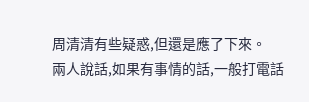周清清有些疑惑,但還是應了下來。
兩人說話,如果有事情的話,一般打電話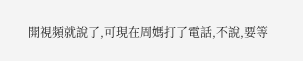開視頻就說了,可現在周媽打了電話,不說,要等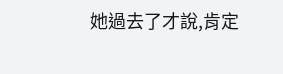她過去了才說,肯定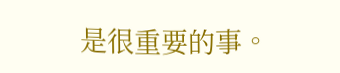是很重要的事。